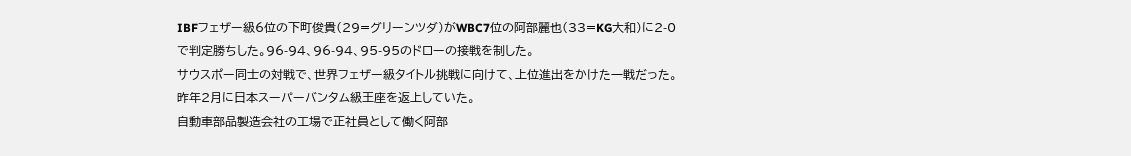IBFフェザー級6位の下町俊貴(29=グリーンツダ)がWBC7位の阿部麗也(33=KG大和)に2-0で判定勝ちした。96-94、96-94、95-95のドローの接戦を制した。
サウスポー同士の対戦で、世界フェザー級タイトル挑戦に向けて、上位進出をかけた一戦だった。昨年2月に日本スーパーバンタム級王座を返上していた。
自動車部品製造会社の工場で正社員として働く阿部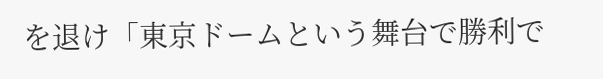を退け「東京ドームという舞台で勝利で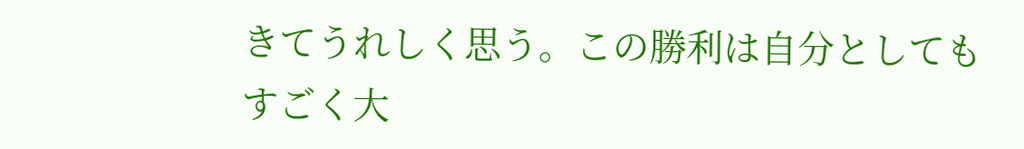きてうれしく思う。この勝利は自分としてもすごく大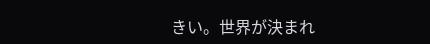きい。世界が決まれ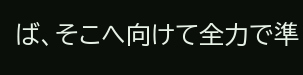ば、そこへ向けて全力で準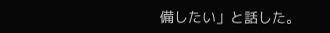備したい」と話した。